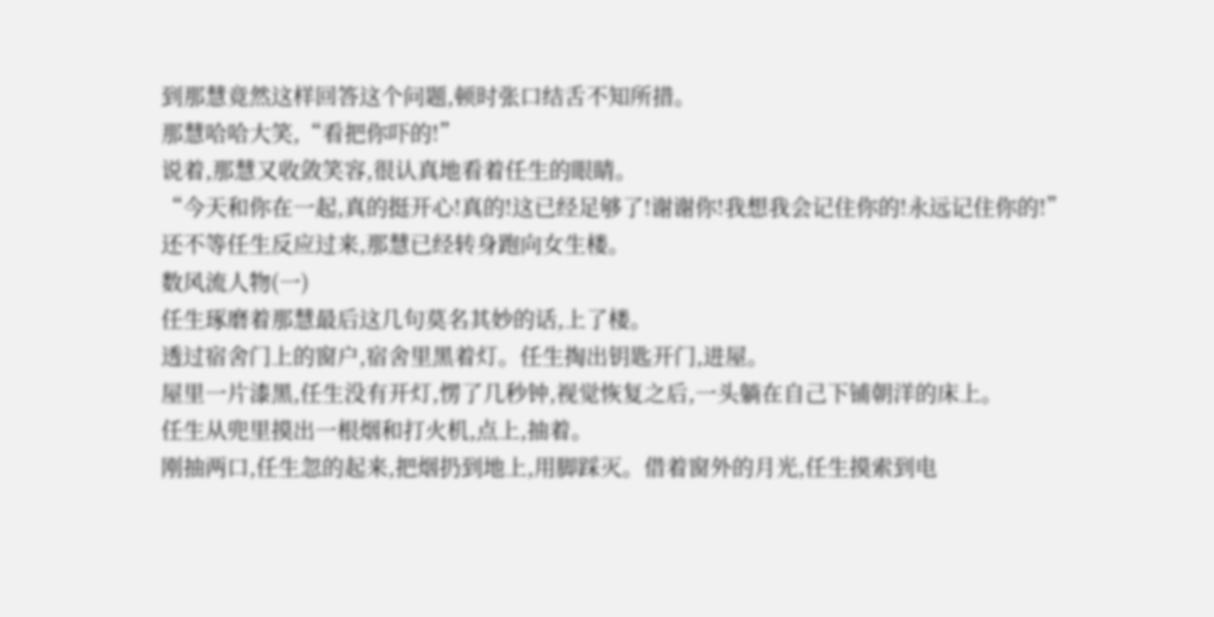到那慧竟然这样回答这个问题,顿时张口结舌不知所措。
那慧哈哈大笑,“看把你吓的!”
说着,那慧又收敛笑容,很认真地看着任生的眼睛。
“今天和你在一起,真的挺开心!真的!这已经足够了!谢谢你!我想我会记住你的!永远记住你的!”
还不等任生反应过来,那慧已经转身跑向女生楼。
数风流人物(一)
任生琢磨着那慧最后这几句莫名其妙的话,上了楼。
透过宿舍门上的窗户,宿舍里黑着灯。任生掏出钥匙开门,进屋。
屋里一片漆黑,任生没有开灯,愣了几秒钟,视觉恢复之后,一头躺在自己下铺朝洋的床上。
任生从兜里摸出一根烟和打火机,点上,抽着。
刚抽两口,任生忽的起来,把烟扔到地上,用脚踩灭。借着窗外的月光,任生摸索到电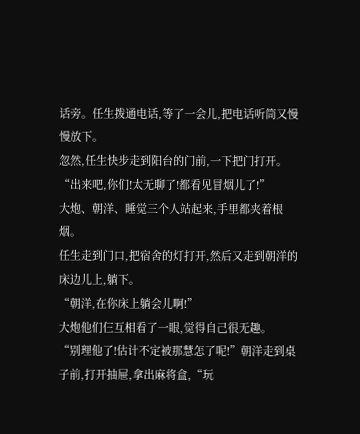话旁。任生拨通电话,等了一会儿,把电话听筒又慢慢放下。
忽然,任生快步走到阳台的门前,一下把门打开。
“出来吧,你们!太无聊了!都看见冒烟儿了!”
大炮、朝洋、睡觉三个人站起来,手里都夹着根烟。
任生走到门口,把宿舍的灯打开,然后又走到朝洋的床边儿上,躺下。
“朝洋,在你床上躺会儿啊!”
大炮他们仨互相看了一眼,觉得自己很无趣。
“别理他了!估计不定被那慧怎了呢!”朝洋走到桌子前,打开抽屉,拿出麻将盒,“玩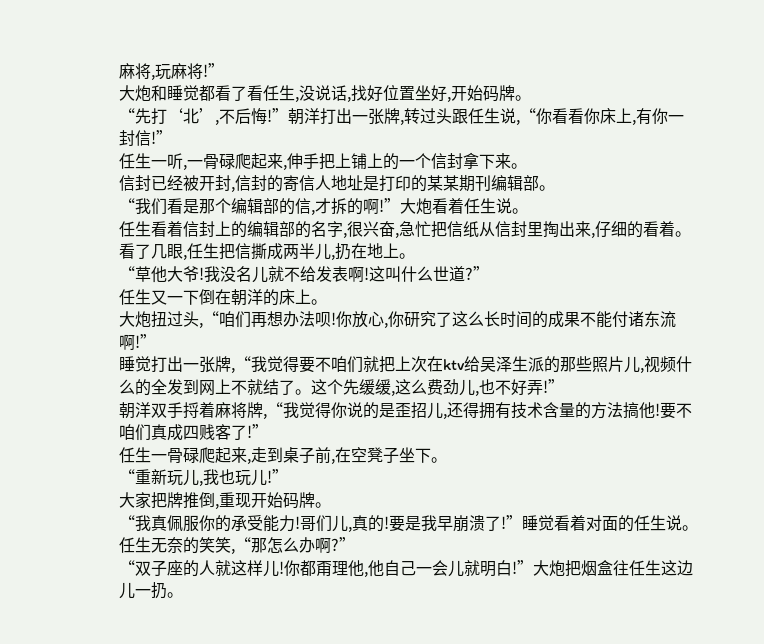麻将,玩麻将!”
大炮和睡觉都看了看任生,没说话,找好位置坐好,开始码牌。
“先打‘北’,不后悔!”朝洋打出一张牌,转过头跟任生说,“你看看你床上,有你一封信!”
任生一听,一骨碌爬起来,伸手把上铺上的一个信封拿下来。
信封已经被开封,信封的寄信人地址是打印的某某期刊编辑部。
“我们看是那个编辑部的信,才拆的啊!”大炮看着任生说。
任生看着信封上的编辑部的名字,很兴奋,急忙把信纸从信封里掏出来,仔细的看着。
看了几眼,任生把信撕成两半儿,扔在地上。
“草他大爷!我没名儿就不给发表啊!这叫什么世道?”
任生又一下倒在朝洋的床上。
大炮扭过头,“咱们再想办法呗!你放心,你研究了这么长时间的成果不能付诸东流啊!”
睡觉打出一张牌,“我觉得要不咱们就把上次在ktv给吴泽生派的那些照片儿,视频什么的全发到网上不就结了。这个先缓缓,这么费劲儿,也不好弄!”
朝洋双手捋着麻将牌,“我觉得你说的是歪招儿,还得拥有技术含量的方法搞他!要不咱们真成四贱客了!”
任生一骨碌爬起来,走到桌子前,在空凳子坐下。
“重新玩儿,我也玩儿!”
大家把牌推倒,重现开始码牌。
“我真佩服你的承受能力!哥们儿,真的!要是我早崩溃了!”睡觉看着对面的任生说。
任生无奈的笑笑,“那怎么办啊?”
“双子座的人就这样儿!你都甭理他,他自己一会儿就明白!”大炮把烟盒往任生这边儿一扔。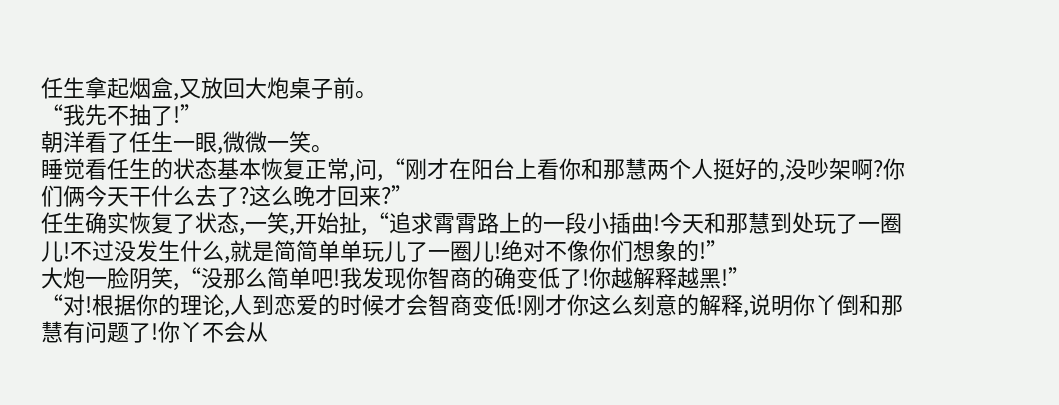任生拿起烟盒,又放回大炮桌子前。
“我先不抽了!”
朝洋看了任生一眼,微微一笑。
睡觉看任生的状态基本恢复正常,问,“刚才在阳台上看你和那慧两个人挺好的,没吵架啊?你们俩今天干什么去了?这么晚才回来?”
任生确实恢复了状态,一笑,开始扯,“追求霄霄路上的一段小插曲!今天和那慧到处玩了一圈儿!不过没发生什么,就是简简单单玩儿了一圈儿!绝对不像你们想象的!”
大炮一脸阴笑,“没那么简单吧!我发现你智商的确变低了!你越解释越黑!”
“对!根据你的理论,人到恋爱的时候才会智商变低!刚才你这么刻意的解释,说明你丫倒和那慧有问题了!你丫不会从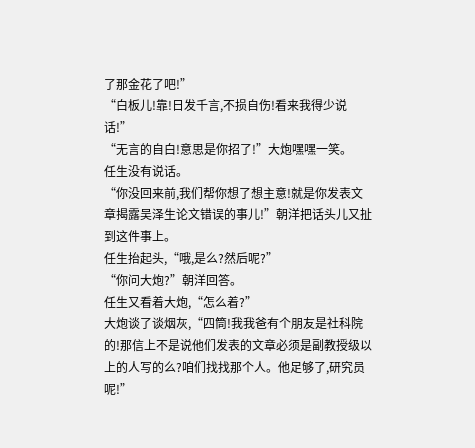了那金花了吧!”
“白板儿!靠!日发千言,不损自伤!看来我得少说话!”
“无言的自白!意思是你招了!”大炮嘿嘿一笑。
任生没有说话。
“你没回来前,我们帮你想了想主意!就是你发表文章揭露吴泽生论文错误的事儿!”朝洋把话头儿又扯到这件事上。
任生抬起头,“哦,是么?然后呢?”
“你问大炮?”朝洋回答。
任生又看着大炮,“怎么着?”
大炮谈了谈烟灰,“四筒!我我爸有个朋友是社科院的!那信上不是说他们发表的文章必须是副教授级以上的人写的么?咱们找找那个人。他足够了,研究员呢!”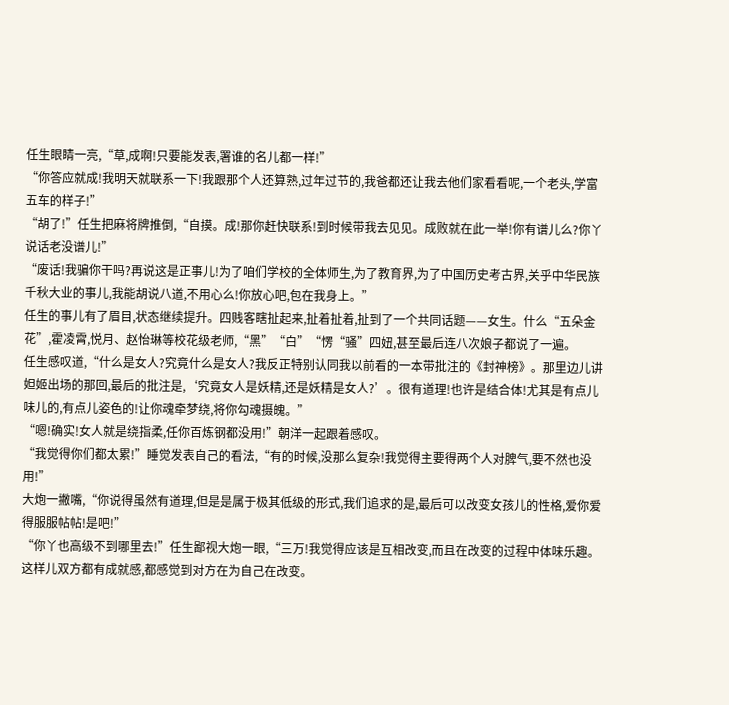任生眼睛一亮,“草,成啊!只要能发表,署谁的名儿都一样!”
“你答应就成!我明天就联系一下!我跟那个人还算熟,过年过节的,我爸都还让我去他们家看看呢,一个老头,学富五车的样子!”
“胡了!”任生把麻将牌推倒,“自摸。成!那你赶快联系!到时候带我去见见。成败就在此一举!你有谱儿么?你丫说话老没谱儿!”
“废话!我骗你干吗?再说这是正事儿!为了咱们学校的全体师生,为了教育界,为了中国历史考古界,关乎中华民族千秋大业的事儿,我能胡说八道,不用心么!你放心吧,包在我身上。”
任生的事儿有了眉目,状态继续提升。四贱客瞎扯起来,扯着扯着,扯到了一个共同话题——女生。什么“五朵金花”,霍凌霄,悦月、赵怡琳等校花级老师,“黑”“白”“愣“骚”四妞,甚至最后连八次娘子都说了一遍。
任生感叹道,“什么是女人?究竟什么是女人?我反正特别认同我以前看的一本带批注的《封神榜》。那里边儿讲妲姬出场的那回,最后的批注是,‘究竟女人是妖精,还是妖精是女人?’。很有道理!也许是结合体!尤其是有点儿味儿的,有点儿姿色的!让你魂牵梦绕,将你勾魂摄魄。”
“嗯!确实!女人就是绕指柔,任你百炼钢都没用!”朝洋一起跟着感叹。
“我觉得你们都太累!”睡觉发表自己的看法,“有的时候,没那么复杂!我觉得主要得两个人对脾气,要不然也没用!”
大炮一撇嘴,“你说得虽然有道理,但是是属于极其低级的形式,我们追求的是,最后可以改变女孩儿的性格,爱你爱得服服帖帖!是吧!”
“你丫也高级不到哪里去!”任生鄙视大炮一眼,“三万!我觉得应该是互相改变,而且在改变的过程中体味乐趣。这样儿双方都有成就感,都感觉到对方在为自己在改变。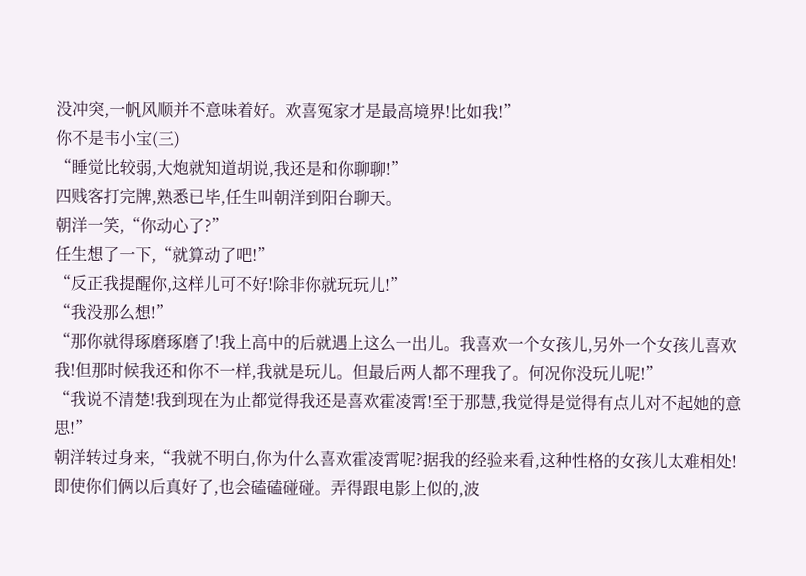没冲突,一帆风顺并不意味着好。欢喜冤家才是最高境界!比如我!”
你不是韦小宝(三)
“睡觉比较弱,大炮就知道胡说,我还是和你聊聊!”
四贱客打完牌,熟悉已毕,任生叫朝洋到阳台聊天。
朝洋一笑,“你动心了?”
任生想了一下,“就算动了吧!”
“反正我提醒你,这样儿可不好!除非你就玩玩儿!”
“我没那么想!”
“那你就得琢磨琢磨了!我上高中的后就遇上这么一出儿。我喜欢一个女孩儿,另外一个女孩儿喜欢我!但那时候我还和你不一样,我就是玩儿。但最后两人都不理我了。何况你没玩儿呢!”
“我说不清楚!我到现在为止都觉得我还是喜欢霍凌霄!至于那慧,我觉得是觉得有点儿对不起她的意思!”
朝洋转过身来,“我就不明白,你为什么喜欢霍凌霄呢?据我的经验来看,这种性格的女孩儿太难相处!即使你们俩以后真好了,也会磕磕碰碰。弄得跟电影上似的,波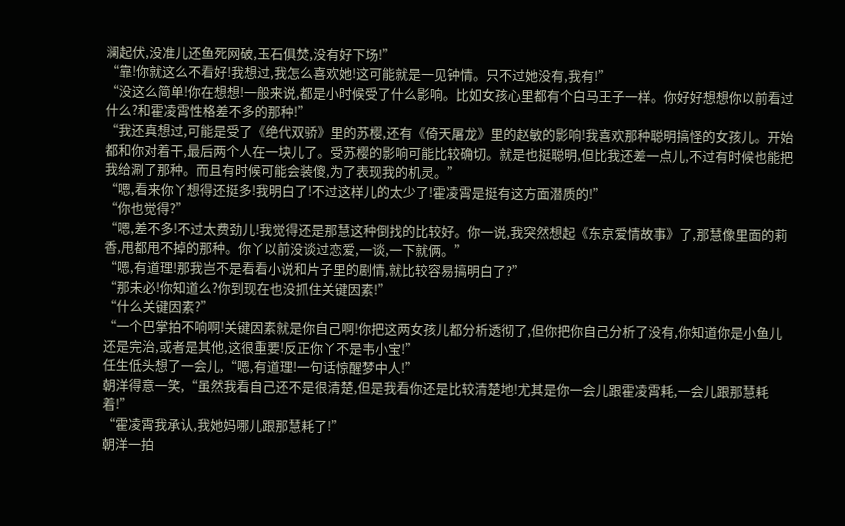澜起伏,没准儿还鱼死网破,玉石俱焚,没有好下场!”
“靠!你就这么不看好!我想过,我怎么喜欢她!这可能就是一见钟情。只不过她没有,我有!”
“没这么简单!你在想想!一般来说,都是小时候受了什么影响。比如女孩心里都有个白马王子一样。你好好想想你以前看过什么?和霍凌霄性格差不多的那种!”
“我还真想过,可能是受了《绝代双骄》里的苏樱,还有《倚天屠龙》里的赵敏的影响!我喜欢那种聪明搞怪的女孩儿。开始都和你对着干,最后两个人在一块儿了。受苏樱的影响可能比较确切。就是也挺聪明,但比我还差一点儿,不过有时候也能把我给涮了那种。而且有时候可能会装傻,为了表现我的机灵。”
“嗯,看来你丫想得还挺多!我明白了!不过这样儿的太少了!霍凌霄是挺有这方面潜质的!”
“你也觉得?”
“嗯,差不多!不过太费劲儿!我觉得还是那慧这种倒找的比较好。你一说,我突然想起《东京爱情故事》了,那慧像里面的莉香,甩都甩不掉的那种。你丫以前没谈过恋爱,一谈,一下就俩。”
“嗯,有道理!那我岂不是看看小说和片子里的剧情,就比较容易搞明白了?”
“那未必!你知道么?你到现在也没抓住关键因素!”
“什么关键因素?”
“一个巴掌拍不响啊!关键因素就是你自己啊!你把这两女孩儿都分析透彻了,但你把你自己分析了没有,你知道你是小鱼儿还是完治,或者是其他,这很重要!反正你丫不是韦小宝!”
任生低头想了一会儿,“嗯,有道理!一句话惊醒梦中人!”
朝洋得意一笑,“虽然我看自己还不是很清楚,但是我看你还是比较清楚地!尤其是你一会儿跟霍凌霄耗,一会儿跟那慧耗着!”
“霍凌霄我承认,我她妈哪儿跟那慧耗了!”
朝洋一拍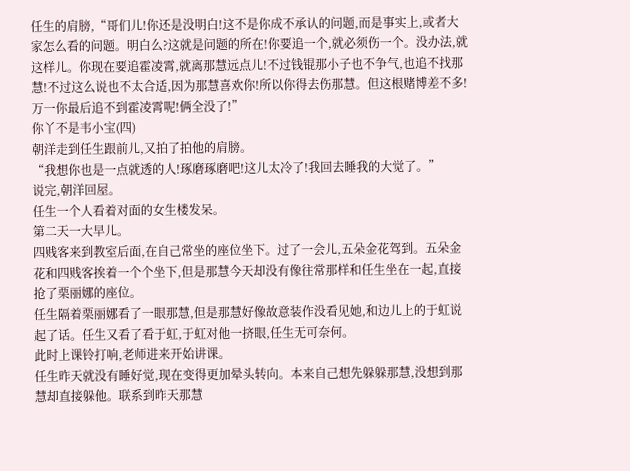任生的肩膀,“哥们儿!你还是没明白!这不是你成不承认的问题,而是事实上,或者大家怎么看的问题。明白么?这就是问题的所在!你要追一个,就必须伤一个。没办法,就这样儿。你现在要追霍凌霄,就离那慧远点儿!不过钱锟那小子也不争气,也追不找那慧!不过这么说也不太合适,因为那慧喜欢你!所以你得去伤那慧。但这根赌博差不多!万一你最后追不到霍凌霄呢!俩全没了!”
你丫不是韦小宝(四)
朝洋走到任生跟前儿,又拍了拍他的肩膀。
“我想你也是一点就透的人!琢磨琢磨吧!这儿太冷了!我回去睡我的大觉了。”
说完,朝洋回屋。
任生一个人看着对面的女生楼发呆。
第二天一大早儿。
四贱客来到教室后面,在自己常坐的座位坐下。过了一会儿,五朵金花驾到。五朵金花和四贱客挨着一个个坐下,但是那慧今天却没有像往常那样和任生坐在一起,直接抢了栗丽娜的座位。
任生隔着栗丽娜看了一眼那慧,但是那慧好像故意装作没看见她,和边儿上的于虹说起了话。任生又看了看于虹,于虹对他一挤眼,任生无可奈何。
此时上课铃打响,老师进来开始讲课。
任生昨天就没有睡好觉,现在变得更加晕头转向。本来自己想先躲躲那慧,没想到那慧却直接躲他。联系到昨天那慧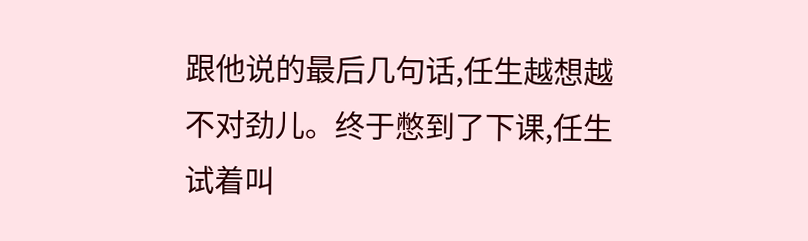跟他说的最后几句话,任生越想越不对劲儿。终于憋到了下课,任生试着叫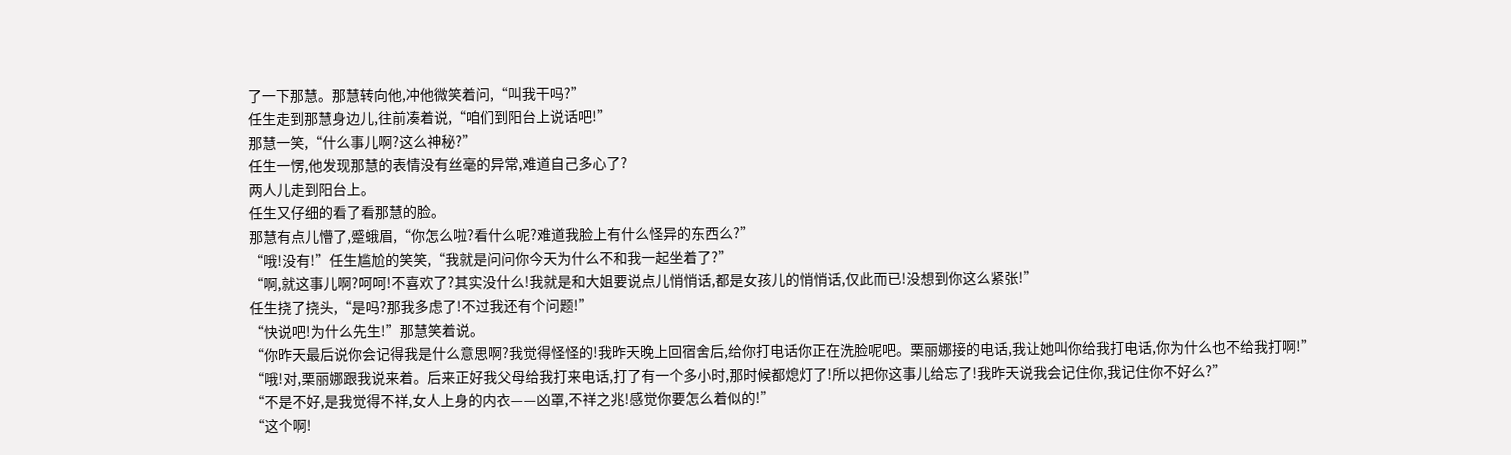了一下那慧。那慧转向他,冲他微笑着问,“叫我干吗?”
任生走到那慧身边儿,往前凑着说,“咱们到阳台上说话吧!”
那慧一笑,“什么事儿啊?这么神秘?”
任生一愣,他发现那慧的表情没有丝毫的异常,难道自己多心了?
两人儿走到阳台上。
任生又仔细的看了看那慧的脸。
那慧有点儿懵了,蹙蛾眉,“你怎么啦?看什么呢?难道我脸上有什么怪异的东西么?”
“哦!没有!”任生尴尬的笑笑,“我就是问问你今天为什么不和我一起坐着了?”
“啊,就这事儿啊?呵呵!不喜欢了?其实没什么!我就是和大姐要说点儿悄悄话,都是女孩儿的悄悄话,仅此而已!没想到你这么紧张!”
任生挠了挠头,“是吗?那我多虑了!不过我还有个问题!”
“快说吧!为什么先生!”那慧笑着说。
“你昨天最后说你会记得我是什么意思啊?我觉得怪怪的!我昨天晚上回宿舍后,给你打电话你正在洗脸呢吧。栗丽娜接的电话,我让她叫你给我打电话,你为什么也不给我打啊!”
“哦!对,栗丽娜跟我说来着。后来正好我父母给我打来电话,打了有一个多小时,那时候都熄灯了!所以把你这事儿给忘了!我昨天说我会记住你,我记住你不好么?”
“不是不好,是我觉得不祥,女人上身的内衣——凶罩,不祥之兆!感觉你要怎么着似的!”
“这个啊!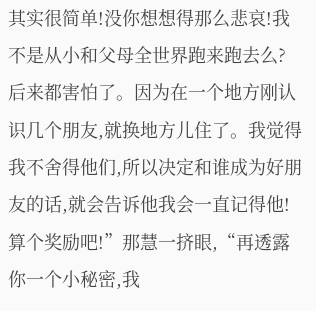其实很简单!没你想想得那么悲哀!我不是从小和父母全世界跑来跑去么?后来都害怕了。因为在一个地方刚认识几个朋友,就换地方儿住了。我觉得我不舍得他们,所以决定和谁成为好朋友的话,就会告诉他我会一直记得他!算个奖励吧!”那慧一挤眼,“再透露你一个小秘密,我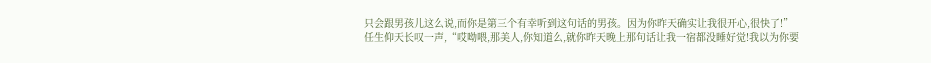只会跟男孩儿这么说,而你是第三个有幸听到这句话的男孩。因为你昨天确实让我很开心,很快了!”
任生仰天长叹一声,“哎呦喂,那美人,你知道么,就你昨天晚上那句话让我一宿都没睡好觉!我以为你要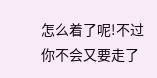怎么着了呢!不过你不会又要走了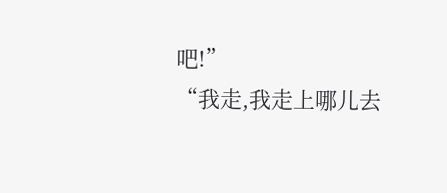吧!”
“我走,我走上哪儿去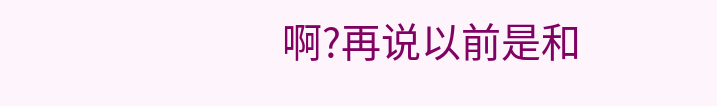啊?再说以前是和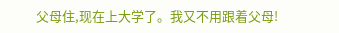父母住,现在上大学了。我又不用跟着父母!